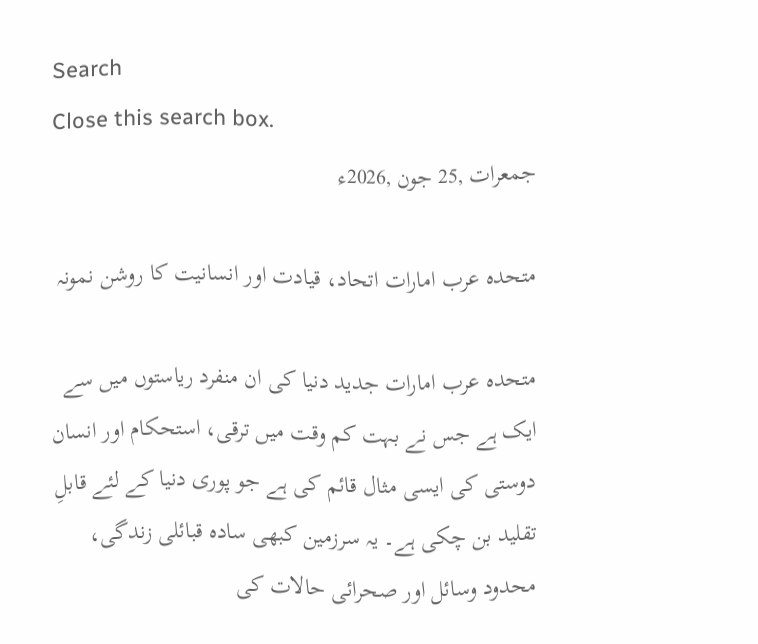Search
Close this search box.
جمعرات ,25 جون ,2026ء

متحدہ عرب امارات اتحاد، قیادت اور انسانیت کا روشن نمونہ

متحدہ عرب امارات جدید دنیا کی ان منفرد ریاستوں میں سے ایک ہے جس نے بہت کم وقت میں ترقی، استحکام اور انسان دوستی کی ایسی مثال قائم کی ہے جو پوری دنیا کے لئے قابلِ تقلید بن چکی ہے۔ یہ سرزمین کبھی سادہ قبائلی زندگی، محدود وسائل اور صحرائی حالات کی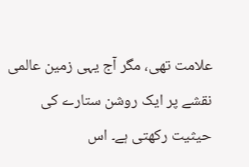علامت تھی، مگر آج یہی زمین عالمی نقشے پر ایک روشن ستارے کی حیثیت رکھتی ہے۔ اس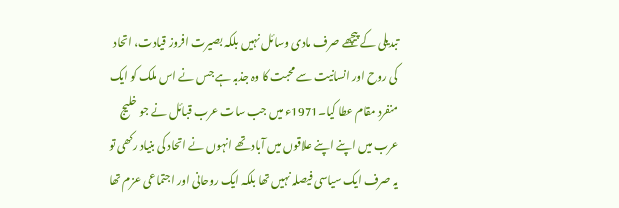تبدیلی کے پیچھے صرف مادی وسائل نہیں بلکہ بصیرت افروز قیادت، اتحاد کی روح اور انسانیت سے محبت کا وہ جذبہ ہے جس نے اس ملک کو ایک منفرد مقام عطا کیا۔1971ء میں جب سات عرب قبائل نے جو خلیج عرب میں اپنے اپنے علاقوں میں آباد تھے انہوں نے اتحاد کی بنیاد رکھی تو یہ صرف ایک سیاسی فیصلہ نہیں تھا بلکہ ایک روحانی اور اجتماعی عزم تھا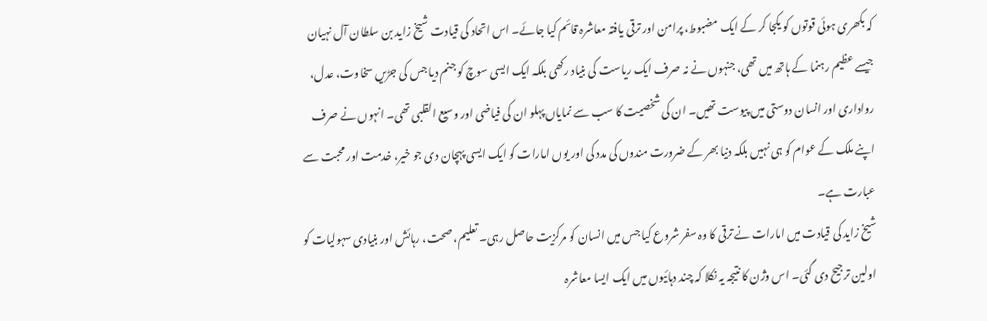کہ بکھری ہوئی قوتوں کو یکجا کر کے ایک مضبوط، پرامن اور ترقی یافتہ معاشرہ قائم کیا جائے۔ اس اتحاد کی قیادت شیخ زاید بن سلطان آل نہیان جیسے عظیم رہنما کے ہاتھ میں تھی، جنہوں نے نہ صرف ایک ریاست کی بنیاد رکھی بلکہ ایک ایسی سوچ کو جنم دیا جس کی جڑیں سخاوت، عدل، رواداری اور انسان دوستی میں پیوست تھیں۔ ان کی شخصیت کا سب سے نمایاں پہلو ان کی فیاضی اور وسیع القلبی تھی۔ انہوں نے صرف اپنے ملک کے عوام کو ہی نہیں بلکہ دنیا بھر کے ضرورت مندوں کی مدد کی اور یوں امارات کو ایک ایسی پہچان دی جو خیر، خدمت اور محبت سے عبارت ہے۔
شیخ زاید کی قیادت میں امارات نے ترقی کا وہ سفر شروع کیا جس میں انسان کو مرکزیت حاصل رہی۔ تعلیم، صحت، رہائش اور بنیادی سہولیات کو اولین ترجیح دی گئی۔ اس وژن کا نتیجہ یہ نکلا کہ چند دہائیوں میں ایک ایسا معاشرہ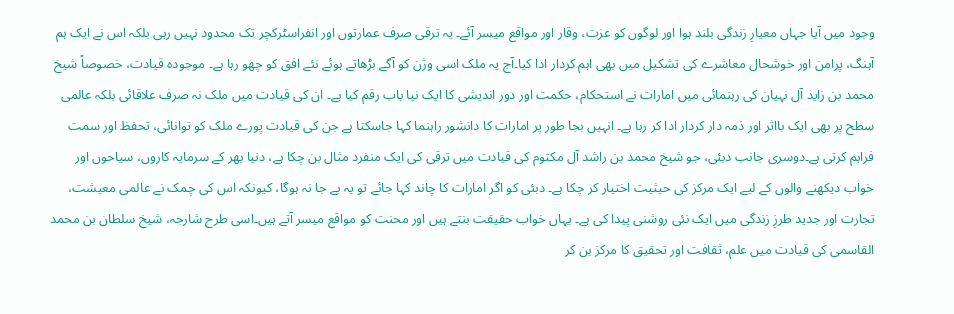وجود میں آیا جہاں معیارِ زندگی بلند ہوا اور لوگوں کو عزت، وقار اور مواقع میسر آئے۔ یہ ترقی صرف عمارتوں اور انفراسٹرکچر تک محدود نہیں رہی بلکہ اس نے ایک ہم آہنگ، پرامن اور خوشحال معاشرے کی تشکیل میں بھی اہم کردار ادا کیا۔آج یہ ملک اسی وژن کو آگے بڑھاتے ہوئے نئے افق کو چھو رہا ہے۔ موجودہ قیادت، خصوصاً شیخ محمد بن زاید آل نہیان کی رہنمائی میں امارات نے استحکام، حکمت اور دور اندیشی کا ایک نیا باب رقم کیا ہے۔ ان کی قیادت میں ملک نہ صرف علاقائی بلکہ عالمی سطح پر بھی ایک بااثر اور ذمہ دار کردار ادا کر رہا ہے۔ انہیں بجا طور پر امارات کا دانشور راہنما کہا جاسکتا ہے جن کی قیادت پورے ملک کو توانائی، تحفظ اور سمت فراہم کرتی ہے۔دوسری جانب دبئی، جو شیخ محمد بن راشد آل مکتوم کی قیادت میں ترقی کی ایک منفرد مثال بن چکا ہے، دنیا بھر کے سرمایہ کاروں، سیاحوں اور خواب دیکھنے والوں کے لیے ایک مرکز کی حیثیت اختیار کر چکا ہے۔ دبئی کو اگر امارات کا چاند کہا جائے تو یہ بے جا نہ ہوگا، کیونکہ اس کی چمک نے عالمی معیشت، تجارت اور جدید طرزِ زندگی میں ایک نئی روشنی پیدا کی ہے۔ یہاں خواب حقیقت بنتے ہیں اور محنت کو مواقع میسر آتے ہیں۔اسی طرح شارجہ، شیخ سلطان بن محمد القاسمی کی قیادت میں علم، ثقافت اور تحقیق کا مرکز بن کر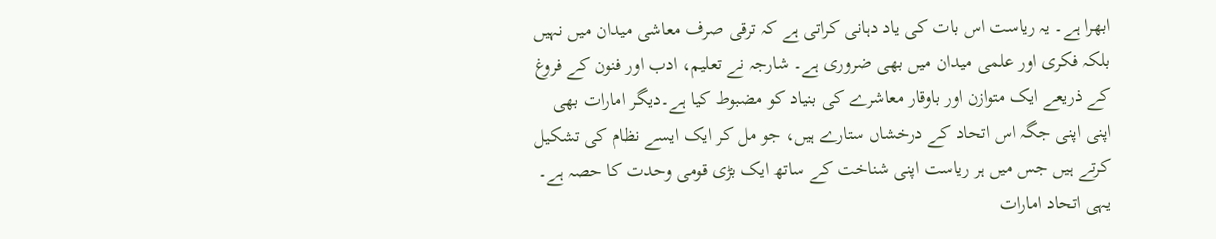ابھرا ہے۔ یہ ریاست اس بات کی یاد دہانی کراتی ہے کہ ترقی صرف معاشی میدان میں نہیں بلکہ فکری اور علمی میدان میں بھی ضروری ہے۔ شارجہ نے تعلیم، ادب اور فنون کے فروغ کے ذریعے ایک متوازن اور باوقار معاشرے کی بنیاد کو مضبوط کیا ہے۔دیگر امارات بھی اپنی اپنی جگہ اس اتحاد کے درخشاں ستارے ہیں، جو مل کر ایک ایسے نظام کی تشکیل کرتے ہیں جس میں ہر ریاست اپنی شناخت کے ساتھ ایک بڑی قومی وحدت کا حصہ ہے۔ یہی اتحاد امارات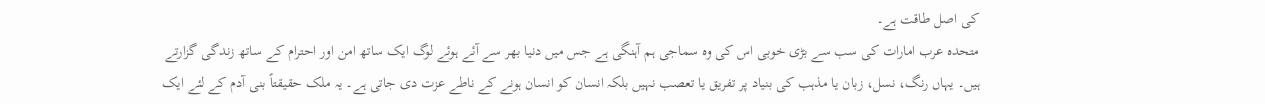کی اصل طاقت ہے۔
متحدہ عرب امارات کی سب سے بڑی خوبی اس کی وہ سماجی ہم آہنگی ہے جس میں دنیا بھر سے آئے ہوئے لوگ ایک ساتھ امن اور احترام کے ساتھ زندگی گزارتے ہیں۔ یہاں رنگ، نسل، زبان یا مذہب کی بنیاد پر تفریق یا تعصب نہیں بلکہ انسان کو انسان ہونے کے ناطے عزت دی جاتی ہے۔ یہ ملک حقیقتاً بنی آدم کے لئے ایک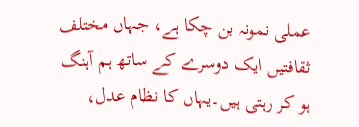عملی نمونہ بن چکا ہے، جہاں مختلف ثقافتیں ایک دوسرے کے ساتھ ہم آہنگ ہو کر رہتی ہیں۔یہاں کا نظام عدل،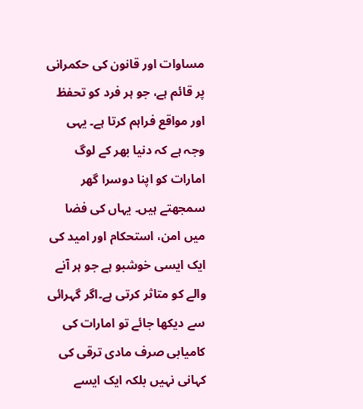مساوات اور قانون کی حکمرانی پر قائم ہے، جو ہر فرد کو تحفظ اور مواقع فراہم کرتا ہے۔ یہی وجہ ہے کہ دنیا بھر کے لوگ امارات کو اپنا دوسرا گھر سمجھتے ہیں۔ یہاں کی فضا میں امن، استحکام اور امید کی ایک ایسی خوشبو ہے جو ہر آنے والے کو متاثر کرتی ہے۔اگر گہرائی سے دیکھا جائے تو امارات کی کامیابی صرف مادی ترقی کی کہانی نہیں بلکہ ایک ایسے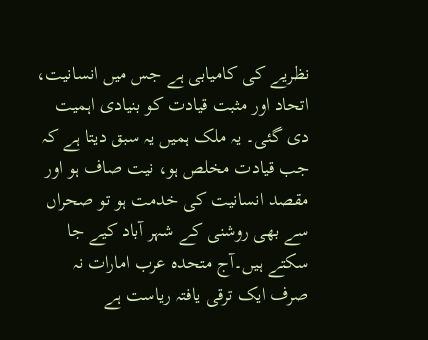نظریے کی کامیابی ہے جس میں انسانیت، اتحاد اور مثبت قیادت کو بنیادی اہمیت دی گئی۔ یہ ملک ہمیں یہ سبق دیتا ہے کہ جب قیادت مخلص ہو، نیت صاف ہو اور مقصد انسانیت کی خدمت ہو تو صحراں سے بھی روشنی کے شہر آباد کیے جا سکتے ہیں۔آج متحدہ عرب امارات نہ صرف ایک ترقی یافتہ ریاست ہے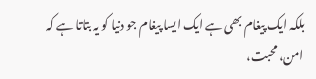بلکہ ایک پیغام بھی ہے ایک ایسا پیغام جو دنیا کو یہ بتاتا ہے کہ امن، محبت،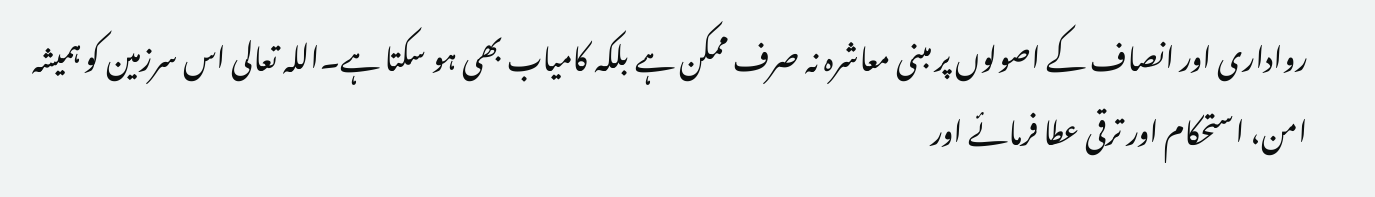رواداری اور انصاف کے اصولوں پر مبنی معاشرہ نہ صرف ممکن ہے بلکہ کامیاب بھی ہو سکتا ہے۔اللہ تعالی اس سرزمین کو ہمیشہ امن، استحکام اور ترقی عطا فرمائے اور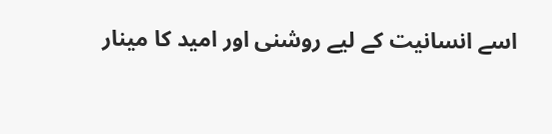اسے انسانیت کے لیے روشنی اور امید کا مینار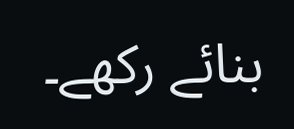بنائے رکھے۔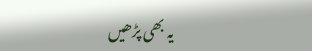یہ بھی پڑھیں